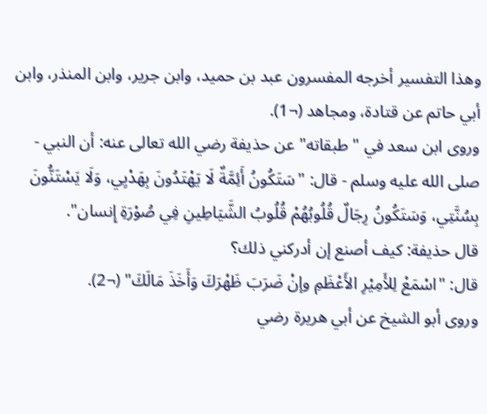وهذا التفسير أخرجه المفسرون عبد بن حميد، وابن جرير، وابن المنذر، وابن أبي حاتم عن قتادة، ومجاهد (¬1).
وروى ابن سعد في "طبقاته" عن حذيفة رضي الله تعالى عنه: أن النبي - صلى الله عليه وسلم - قال: "سَتَكُونُ أَئِمَّةٌ لَا يَهْتَدُونَ بِهَدْيِي، وَلَا يَسْتَنُّونَ بِسُنَّتِي، وَسَتَكُونُ رِجَالٌ قُلُوبُهُمْ قُلُوبُ الشَّيَاطِينِ فِي صُوْرَةِ إِنسان".
قال حذيفة: كيف أصنع إن أدركني ذلك؟
قال: "اسْمَعْ لِلأَمِيْرِ الأَعْظَمِ وإنْ ضَرَبَ ظَهْرَكَ وَأَخَذَ مَالَكَ" (¬2).
وروى أبو الشيخ عن أبي هريرة رضي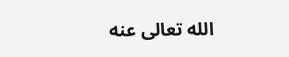الله تعالى عنه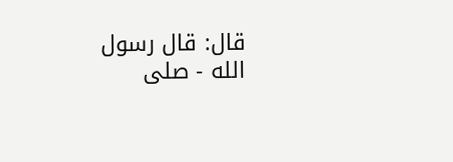قال: قال رسول الله - صلى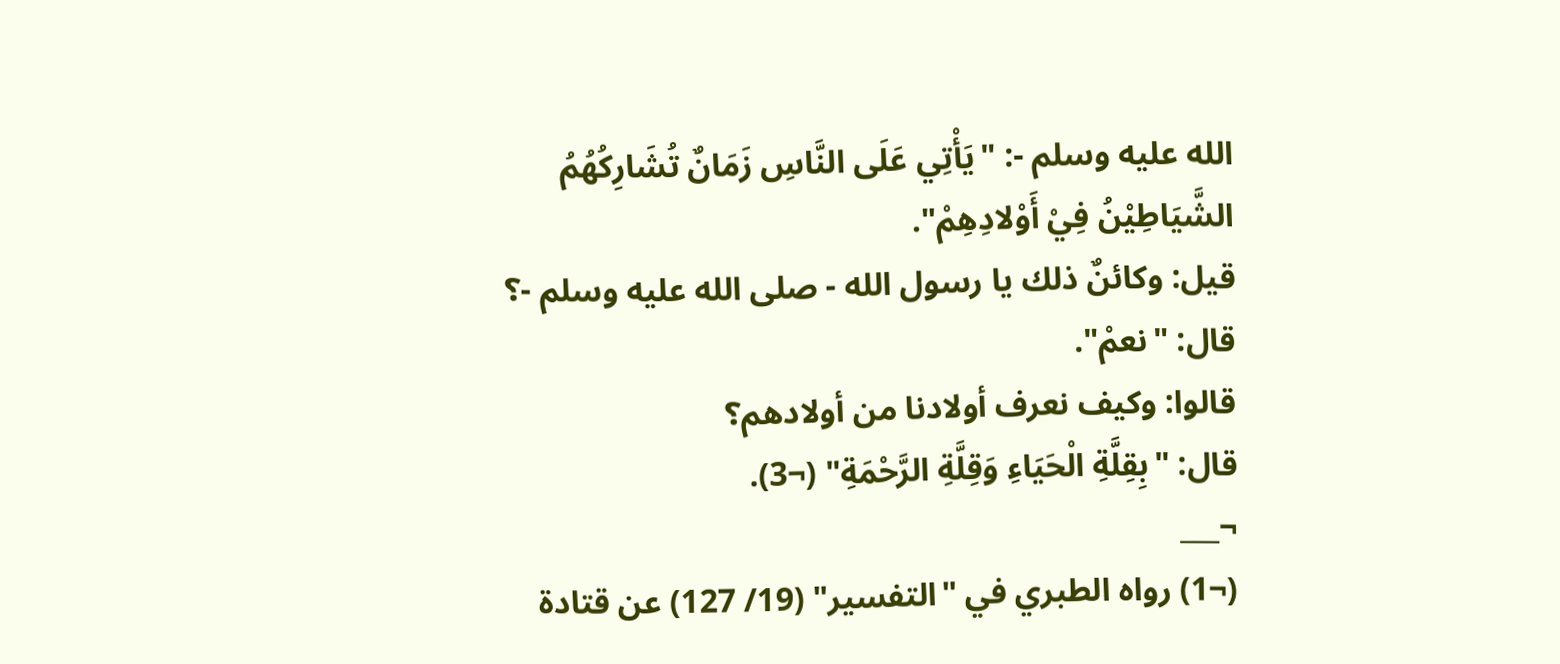الله عليه وسلم -: "يَأْتِي عَلَى النَّاسِ زَمَانٌ تُشَارِكُهُمُ الشَّيَاطِيْنُ فِيْ أَوْلادِهِمْ".
قيل: وكائنٌ ذلك يا رسول الله - صلى الله عليه وسلم -؟
قال: "نعمْ".
قالوا: وكيف نعرف أولادنا من أولادهم؟
قال: "بِقِلَّةِ الْحَيَاءِ وَقِلَّةِ الرَّحْمَةِ" (¬3).
¬___
(¬1) رواه الطبري في "التفسير" (19/ 127) عن قتادة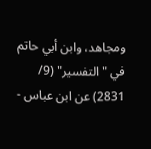ومجاهد، وابن أبي حاتم في "التفسير" (9/ 2831) عن ابن عباس -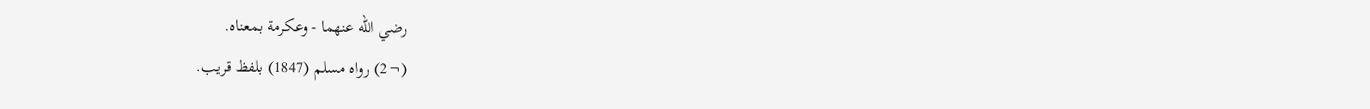رضي الله عنهما - وعكرمة بمعناه.
(¬2) رواه مسلم (1847) بلفظ قريب.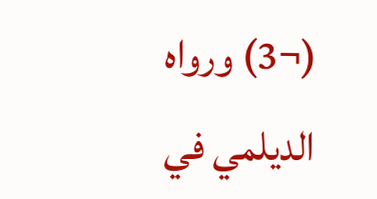(¬3) ورواه الديلمي في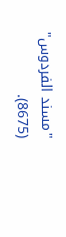"مسند الفردوس" (8675).